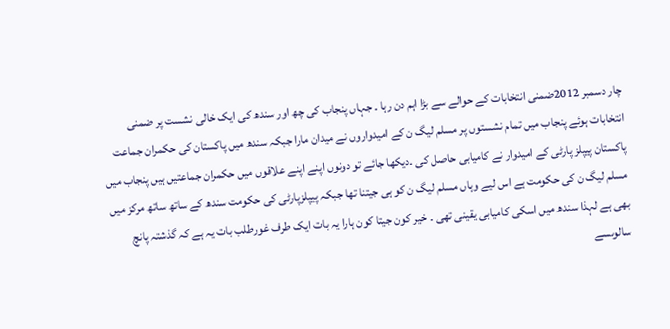چار دسمبر 2012ضمنی انتخابات کے حوالے سے بڑا اہم دن رہا ۔ جہاں پنجاب کی چھ اور سندھ کی ایک خالی نشست پر ضمنی انتخابات ہوئے پنجاب میں تمام نشستوں پر مسلم لیگ ن کے امیدواروں نے میدان مارا جبکہ سندھ میں پاکستان کی حکمران جماعت پاکستان پیپلز پارٹی کے امیدوار نے کامیابی حاصل کی ۔دیکھا جائے تو دونوں اپنے اپنے علاقوں میں حکمران جماعتیں ہیں پنجاب میں مسلم لیگ ن کی حکومت ہے اس لیے وہاں مسلم لیگ ن کو ہی جیتنا تھا جبکہ پیپلزپارٹی کی حکومت سندھ کے ساتھ ساتھ مرکز میں بھی ہے لہذا سندھ میں اسکی کامیابی یقینی تھی ۔ خیر کون جیتا کون ہارا یہ بات ایک طرف غورطلب بات یہ ہے کہ گذشتہ پانچ سالوںسے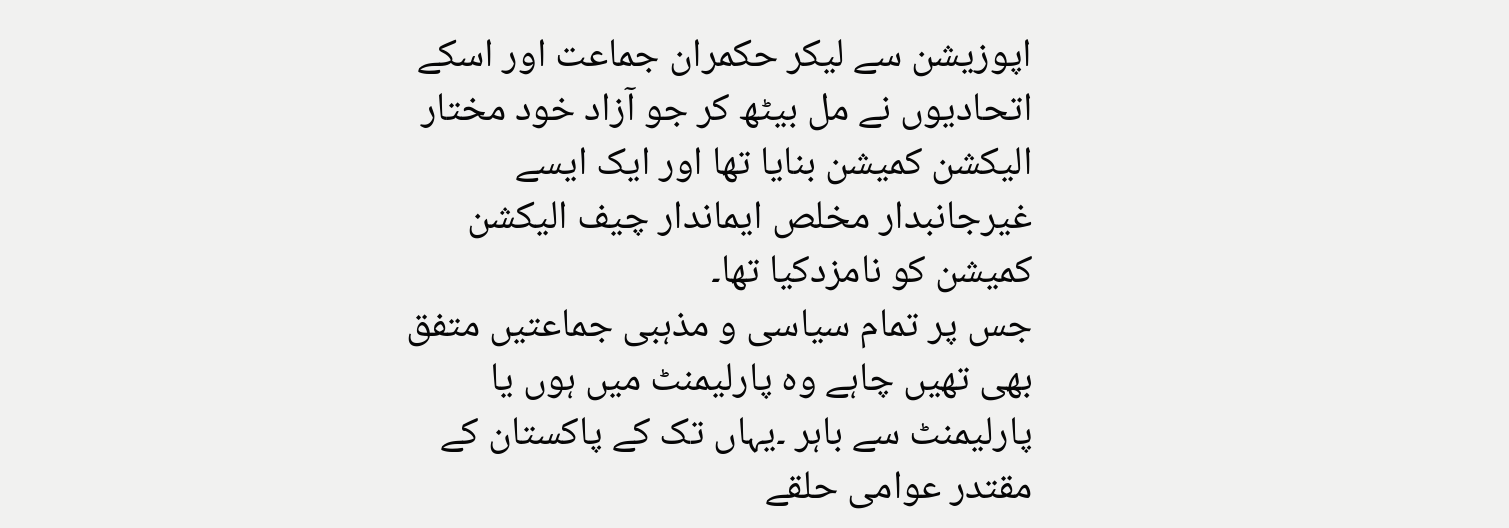اپوزیشن سے لیکر حکمران جماعت اور اسکے اتحادیوں نے مل بیٹھ کر جو آزاد خود مختار الیکشن کمیشن بنایا تھا اور ایک ایسے غیرجانبدار مخلص ایماندار چیف الیکشن کمیشن کو نامزدکیا تھا۔
جس پر تمام سیاسی و مذہبی جماعتیں متفق بھی تھیں چاہے وہ پارلیمنٹ میں ہوں یا پارلیمنٹ سے باہر ۔یہاں تک کے پاکستان کے مقتدر عوامی حلقے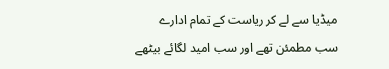میڈیا سے لے کر ریاست کے تمام ادارے سب مطمئن تھے اور سب امید لگائے بیٹھے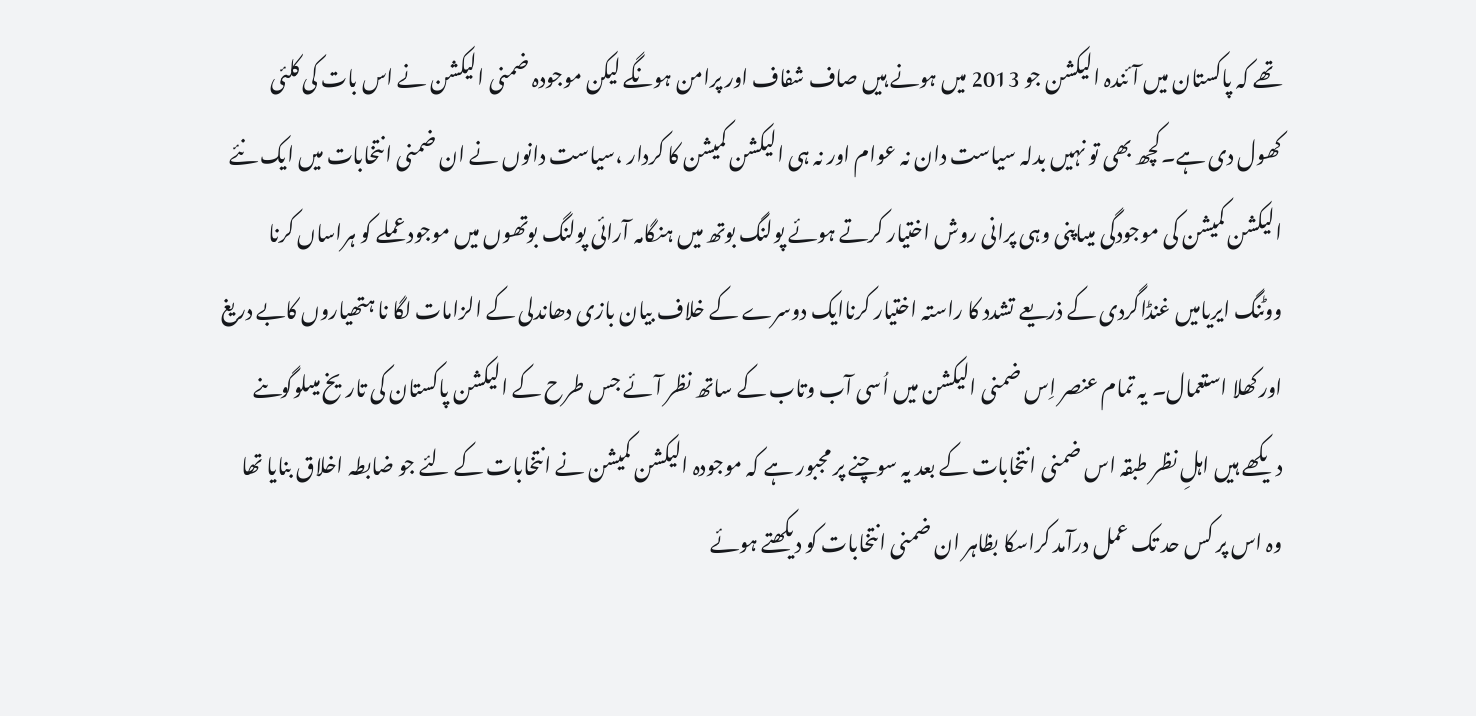تھے کہ پاکستان میں آئندہ الیکشن جو 2013 میں ہونے ہیں صاف شفاف اور پرامن ہونگے لیکن موجودہ ضمنی الیکشن نے اس بات کی کلئی کھول دی ہے۔کچھ بھی تو نہیں بدلہ سیاست دان نہ عوام اور نہ ہی الیکشن کمیشن کا کردار ،سیاست دانوں نے ان ضمنی انتخابات میں ایک نئے الیکشن کمیشن کی موجودگی میںاپنی وہی پرانی روش اختیار کرتے ہوئے پولنگ بوتھ میں ہنگامہ آرائی پولنگ بوتھوں میں موجود عملے کو ہراساں کرنا ووٹنگ ایریامیں غنڈاگردی کے ذریعے تشدد کا راستہ اختیار کرناایک دوسرے کے خلاف بیان بازی دھاندلی کے الزامات لگا نا ہتھیاروں کابے دریغ اور کھلا استعمال۔ یہ تمام عنصر اِس ضمنی الیکشن میں اُسی آب وتاب کے ساتھ نظر آئے جس طرح کے الیکشن پاکستان کی تاریخ میںلوگوںنے دیکھے ہیں اہلِ نظر طبقہ اس ضمنی انتخابات کے بعد یہ سوچنے پر مجبور ہے کہ موجودہ الیکشن کمیشن نے انتخابات کے لئے جو ضابطہ اخلاق بنایا تھا وہ اس پر کس حد تک عمل درآمد کراسکا بظاہر ان ضمنی انتخابات کو دیکھتے ہوئے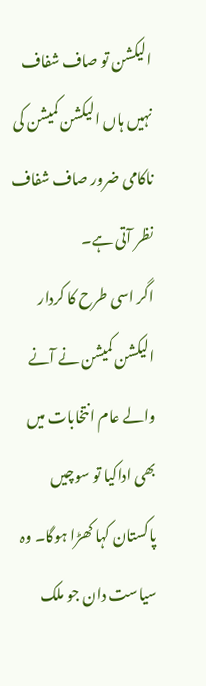الیکشن تو صاف شفاف نہیں ہاں الیکشن کمیشن کی ناکامی ضرور صاف شفاف نظر آتی ہے۔
اگر اسی طرح کا کردار الیکشن کمیشن نے آنے والے عام انتخابات میں بھی اداکیا تو سوچیں پاکستان کہا کھڑا ہوگا۔ وہ سیاست دان جو ملک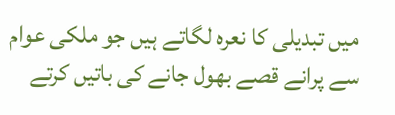میں تبدیلی کا نعرہ لگاتے ہیں جو ملکی عوام سے پرانے قصے بھول جانے کی باتیں کرتے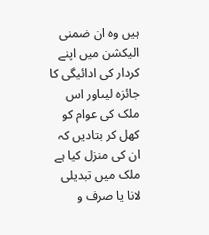ہیں وہ ان ضمنی الیکشن میں اپنے کردار کی ادائیگی کا جائزہ لیںاور اس ملک کی عوام کو کھل کر بتادیں کہ ان کی منزل کیا ہے ملک میں تبدیلی لانا یا صرف و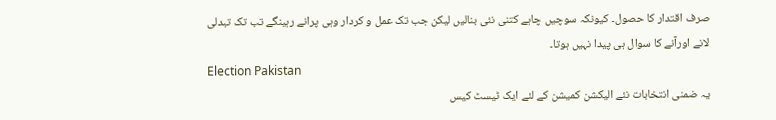صرف اقتدار کا حصول۔ کیونکہ سوچیں چاہے کتنی نئی بنالیں لیکن جب تک عمل و کردار وہی پرانے رہینگے تب تک تبدلی لانے اورآنے کا سوال ہی پیدا نہیں ہوتا۔
Election Pakistan
یہ ضمنی انتخابات نئے الیکشن کمیشن کے لئے ایک ٹیسٹ کیس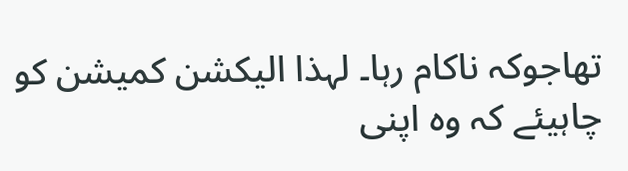تھاجوکہ ناکام رہا۔ لہذا الیکشن کمیشن کو چاہیئے کہ وہ اپنی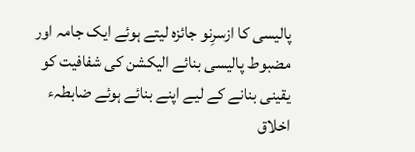پالیسی کا ازسرِنو جائزہ لیتے ہوئے ایک جامہ اور مضبوط پالیسی بنائے الیکشن کی شفافیت کو یقینی بنانے کے لیے اپنے بنائے ہوئے ضابطہء اخلاق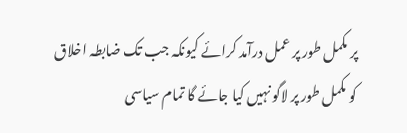پر مکمل طور پر عمل درآمد کرائے کیونکہ جب تک ضابطہ اخلاق کو مکمل طور پر لاگو نہیں کیا جائے گا تمام سیاسی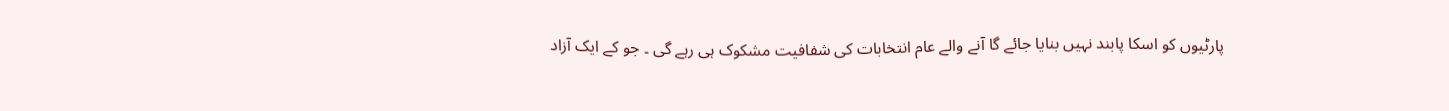پارٹیوں کو اسکا پابند نہیں بنایا جائے گا آنے والے عام انتخابات کی شفافیت مشکوک ہی رہے گی ۔ جو کے ایک آزاد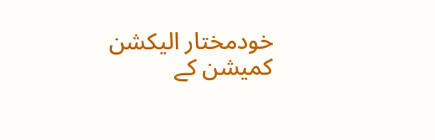خودمختار الیکشن کمیشن کے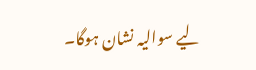لیے سوالیہ نشان ہوگا۔